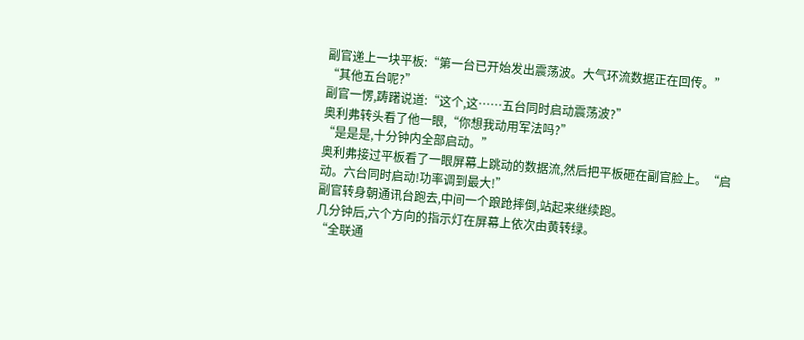副官递上一块平板:“第一台已开始发出震荡波。大气环流数据正在回传。”
“其他五台呢?”
副官一愣,踌躇说道:“这个,这……五台同时启动震荡波?”
奥利弗转头看了他一眼,“你想我动用军法吗?”
“是是是,十分钟内全部启动。”
奥利弗接过平板看了一眼屏幕上跳动的数据流,然后把平板砸在副官脸上。“启动。六台同时启动!功率调到最大!”
副官转身朝通讯台跑去,中间一个踉跄摔倒,站起来继续跑。
几分钟后,六个方向的指示灯在屏幕上依次由黄转绿。
“全联通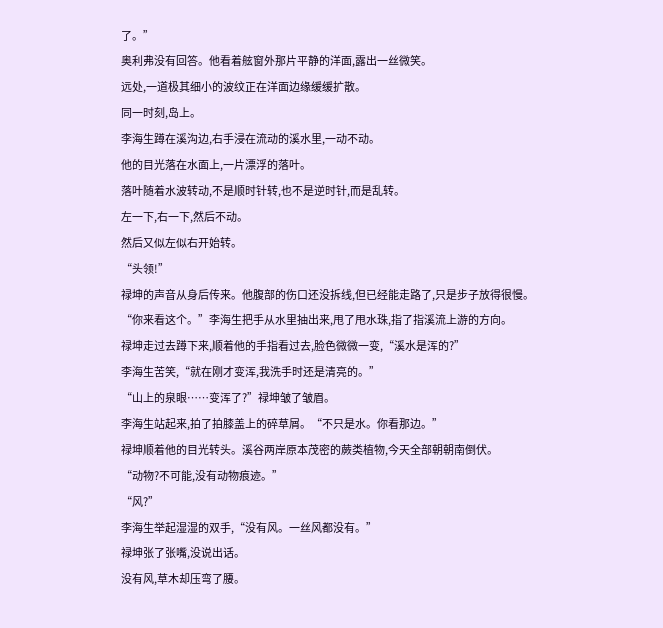了。”
奥利弗没有回答。他看着舷窗外那片平静的洋面,露出一丝微笑。
远处,一道极其细小的波纹正在洋面边缘缓缓扩散。
同一时刻,岛上。
李海生蹲在溪沟边,右手浸在流动的溪水里,一动不动。
他的目光落在水面上,一片漂浮的落叶。
落叶随着水波转动,不是顺时针转,也不是逆时针,而是乱转。
左一下,右一下,然后不动。
然后又似左似右开始转。
“头领!”
禄坤的声音从身后传来。他腹部的伤口还没拆线,但已经能走路了,只是步子放得很慢。
“你来看这个。”李海生把手从水里抽出来,甩了甩水珠,指了指溪流上游的方向。
禄坤走过去蹲下来,顺着他的手指看过去,脸色微微一变,“溪水是浑的?”
李海生苦笑,“就在刚才变浑,我洗手时还是清亮的。”
“山上的泉眼……变浑了?”禄坤皱了皱眉。
李海生站起来,拍了拍膝盖上的碎草屑。“不只是水。你看那边。”
禄坤顺着他的目光转头。溪谷两岸原本茂密的蕨类植物,今天全部朝朝南倒伏。
“动物?不可能,没有动物痕迹。”
“风?”
李海生举起湿湿的双手,“没有风。一丝风都没有。”
禄坤张了张嘴,没说出话。
没有风,草木却压弯了腰。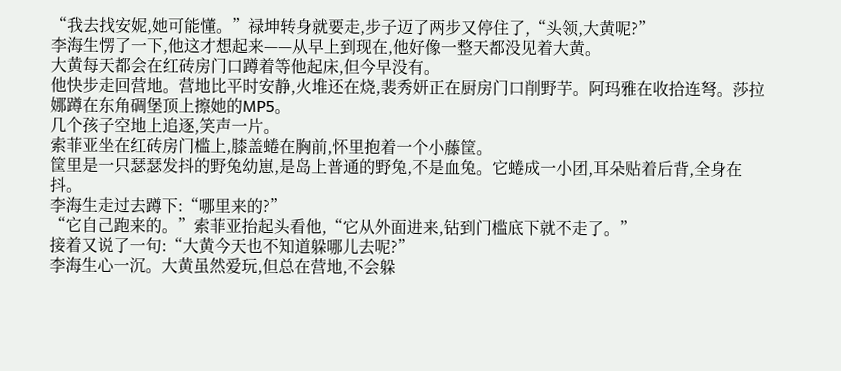“我去找安妮,她可能懂。”禄坤转身就要走,步子迈了两步又停住了,“头领,大黄呢?”
李海生愣了一下,他这才想起来——从早上到现在,他好像一整天都没见着大黄。
大黄每天都会在红砖房门口蹲着等他起床,但今早没有。
他快步走回营地。营地比平时安静,火堆还在烧,裴秀妍正在厨房门口削野芋。阿玛雅在收拾连弩。莎拉娜蹲在东角碉堡顶上擦她的MP5。
几个孩子空地上追逐,笑声一片。
索菲亚坐在红砖房门槛上,膝盖蜷在胸前,怀里抱着一个小藤筐。
筐里是一只瑟瑟发抖的野兔幼崽,是岛上普通的野兔,不是血兔。它蜷成一小团,耳朵贴着后背,全身在抖。
李海生走过去蹲下:“哪里来的?”
“它自己跑来的。”索菲亚抬起头看他,“它从外面进来,钻到门槛底下就不走了。”
接着又说了一句:“大黄今天也不知道躲哪儿去呢?”
李海生心一沉。大黄虽然爱玩,但总在营地,不会躲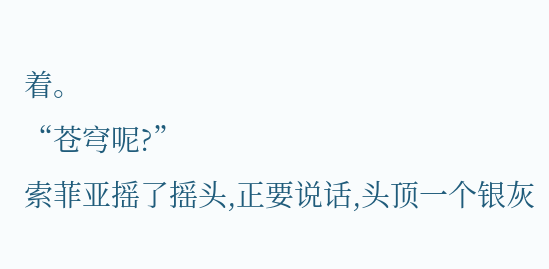着。
“苍穹呢?”
索菲亚摇了摇头,正要说话,头顶一个银灰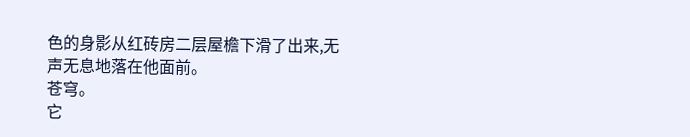色的身影从红砖房二层屋檐下滑了出来,无声无息地落在他面前。
苍穹。
它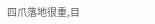四爪落地很重,目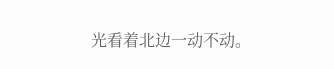光看着北边一动不动。